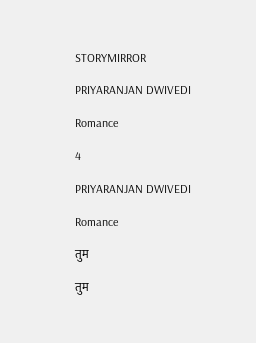STORYMIRROR

PRIYARANJAN DWIVEDI

Romance

4

PRIYARANJAN DWIVEDI

Romance

तुम

तुम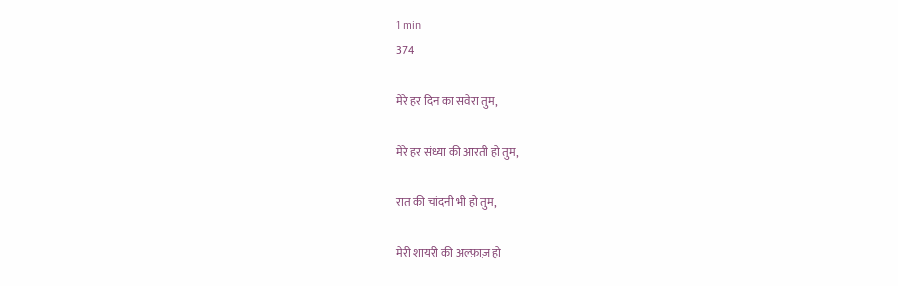1 min
374

मेरे हर दिन का सवेरा तुम,

मेरे हर संध्या की आरती हो तुम,

रात की चांदनी भी हो तुम,

मेरी शायरी की अल्फ़ाज़ हो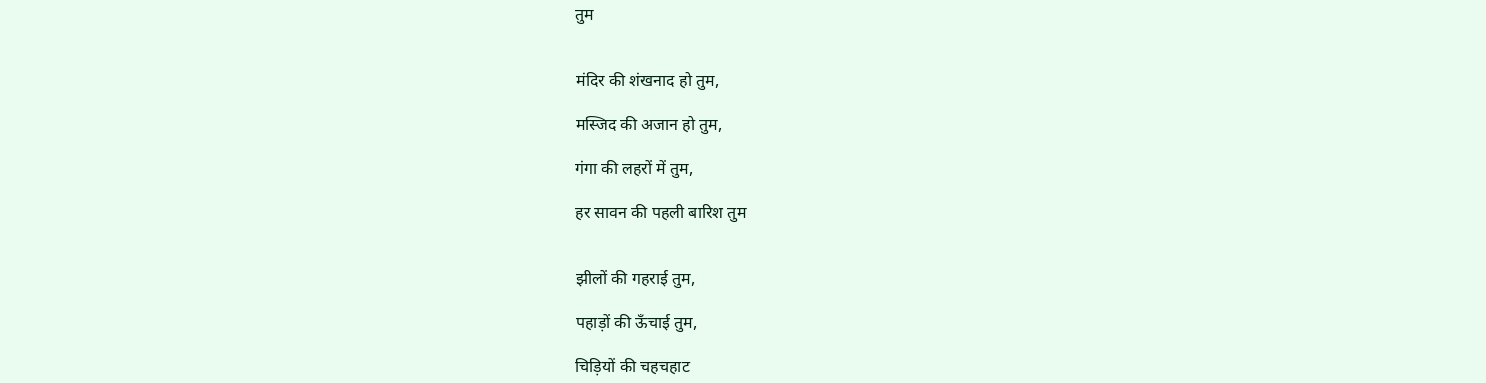तुम


मंदिर की शंखनाद हो तुम,

मस्जिद की अजान हो तुम,

गंगा की लहरों में तुम,

हर सावन की पहली बारिश तुम


झीलों की गहराई तुम,

पहाड़ों की ऊँचाई तुम,

चिड़ियों की चहचहाट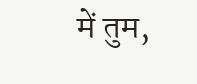में तुम,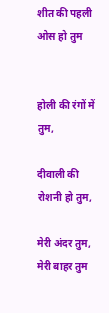शीत की पहली ओस हो तुम


होली की रंगों में तुम,

दीवाली की रोशनी हो तुम,

मेरी अंदर तुम, मेरी बाहर तुम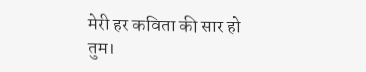मेरी हर कविता की सार हो तुम।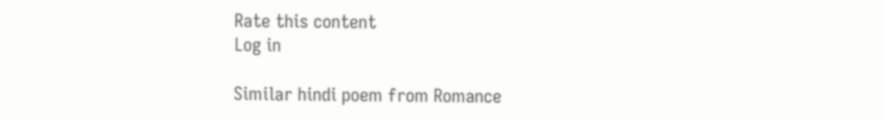Rate this content
Log in

Similar hindi poem from Romance